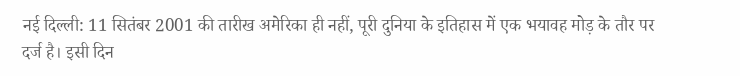नई दिल्ली: 11 सितंबर 2001 की तारीख अमेरिका ही नहीं, पूरी दुनिया के इतिहास में एक भयावह मोड़ के तौर पर दर्ज है। इसी दिन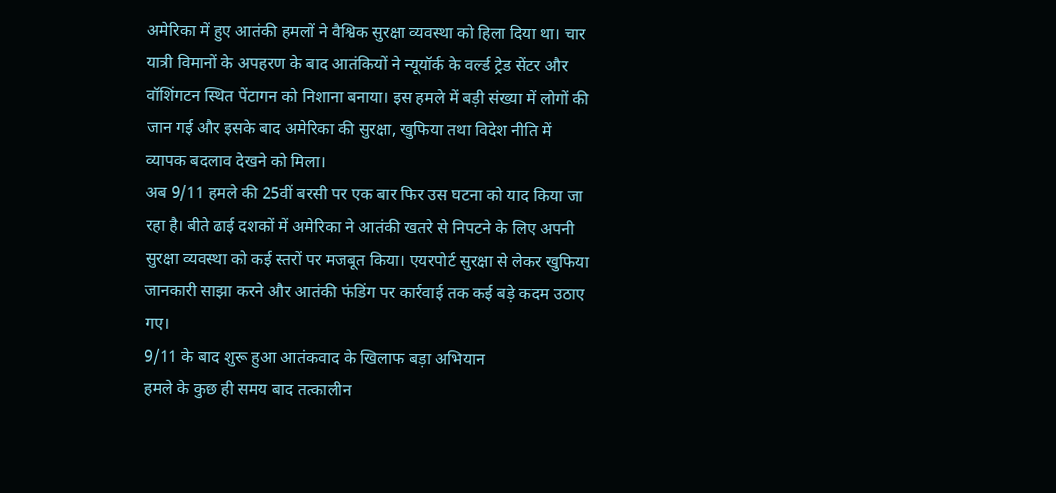अमेरिका में हुए आतंकी हमलों ने वैश्विक सुरक्षा व्यवस्था को हिला दिया था। चार यात्री विमानों के अपहरण के बाद आतंकियों ने न्यूयॉर्क के वर्ल्ड ट्रेड सेंटर और वॉशिंगटन स्थित पेंटागन को निशाना बनाया। इस हमले में बड़ी संख्या में लोगों की जान गई और इसके बाद अमेरिका की सुरक्षा, खुफिया तथा विदेश नीति में व्यापक बदलाव देखने को मिला।
अब 9/11 हमले की 25वीं बरसी पर एक बार फिर उस घटना को याद किया जा रहा है। बीते ढाई दशकों में अमेरिका ने आतंकी खतरे से निपटने के लिए अपनी सुरक्षा व्यवस्था को कई स्तरों पर मजबूत किया। एयरपोर्ट सुरक्षा से लेकर खुफिया जानकारी साझा करने और आतंकी फंडिंग पर कार्रवाई तक कई बड़े कदम उठाए गए।
9/11 के बाद शुरू हुआ आतंकवाद के खिलाफ बड़ा अभियान
हमले के कुछ ही समय बाद तत्कालीन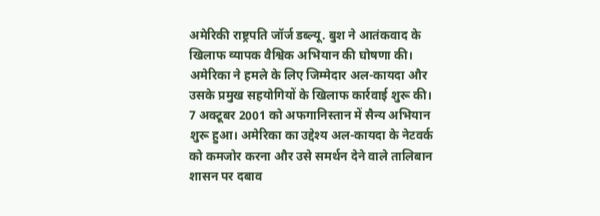अमेरिकी राष्ट्रपति जॉर्ज डब्ल्यू. बुश ने आतंकवाद के खिलाफ व्यापक वैश्विक अभियान की घोषणा की। अमेरिका ने हमले के लिए जिम्मेदार अल-कायदा और उसके प्रमुख सहयोगियों के खिलाफ कार्रवाई शुरू की। 7 अक्टूबर 2001 को अफगानिस्तान में सैन्य अभियान शुरू हुआ। अमेरिका का उद्देश्य अल-कायदा के नेटवर्क को कमजोर करना और उसे समर्थन देने वाले तालिबान शासन पर दबाव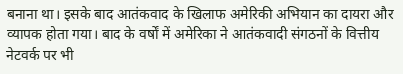बनाना था। इसके बाद आतंकवाद के खिलाफ अमेरिकी अभियान का दायरा और व्यापक होता गया। बाद के वर्षों में अमेरिका ने आतंकवादी संगठनों के वित्तीय नेटवर्क पर भी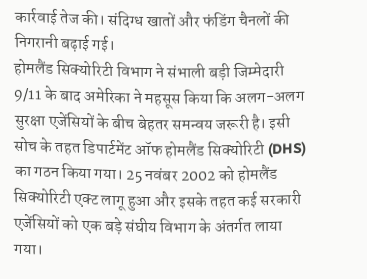कार्रवाई तेज की। संदिग्ध खातों और फंडिंग चैनलों की निगरानी बढ़ाई गई।
होमलैंड सिक्योरिटी विभाग ने संभाली बड़ी जिम्मेदारी
9/11 के बाद अमेरिका ने महसूस किया कि अलग-अलग सुरक्षा एजेंसियों के बीच बेहतर समन्वय जरूरी है। इसी सोच के तहत डिपार्टमेंट ऑफ होमलैंड सिक्योरिटी (DHS) का गठन किया गया। 25 नवंबर 2002 को होमलैंड सिक्योरिटी एक्ट लागू हुआ और इसके तहत कई सरकारी एजेंसियों को एक बड़े संघीय विभाग के अंतर्गत लाया गया।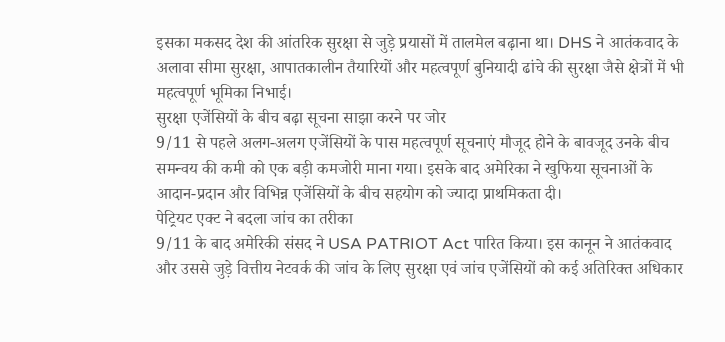इसका मकसद देश की आंतरिक सुरक्षा से जुड़े प्रयासों में तालमेल बढ़ाना था। DHS ने आतंकवाद के अलावा सीमा सुरक्षा, आपातकालीन तैयारियों और महत्वपूर्ण बुनियादी ढांचे की सुरक्षा जैसे क्षेत्रों में भी महत्वपूर्ण भूमिका निभाई।
सुरक्षा एजेंसियों के बीच बढ़ा सूचना साझा करने पर जोर
9/11 से पहले अलग-अलग एजेंसियों के पास महत्वपूर्ण सूचनाएं मौजूद होने के बावजूद उनके बीच समन्वय की कमी को एक बड़ी कमजोरी माना गया। इसके बाद अमेरिका ने खुफिया सूचनाओं के आदान-प्रदान और विभिन्न एजेंसियों के बीच सहयोग को ज्यादा प्राथमिकता दी।
पेट्रियट एक्ट ने बदला जांच का तरीका
9/11 के बाद अमेरिकी संसद ने USA PATRIOT Act पारित किया। इस कानून ने आतंकवाद और उससे जुड़े वित्तीय नेटवर्क की जांच के लिए सुरक्षा एवं जांच एजेंसियों को कई अतिरिक्त अधिकार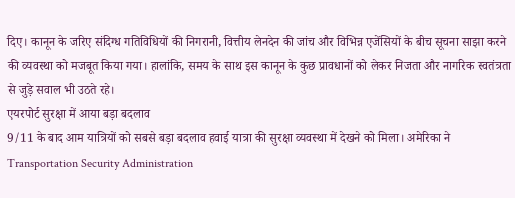दिए। कानून के जरिए संदिग्ध गतिविधियों की निगरानी, वित्तीय लेनदेन की जांच और विभिन्न एजेंसियों के बीच सूचना साझा करने की व्यवस्था को मजबूत किया गया। हालांकि, समय के साथ इस कानून के कुछ प्रावधानों को लेकर निजता और नागरिक स्वतंत्रता से जुड़े सवाल भी उठते रहे।
एयरपोर्ट सुरक्षा में आया बड़ा बदलाव
9/11 के बाद आम यात्रियों को सबसे बड़ा बदलाव हवाई यात्रा की सुरक्षा व्यवस्था में देखने को मिला। अमेरिका ने Transportation Security Administration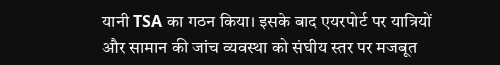यानी TSA का गठन किया। इसके बाद एयरपोर्ट पर यात्रियों और सामान की जांच व्यवस्था को संघीय स्तर पर मजबूत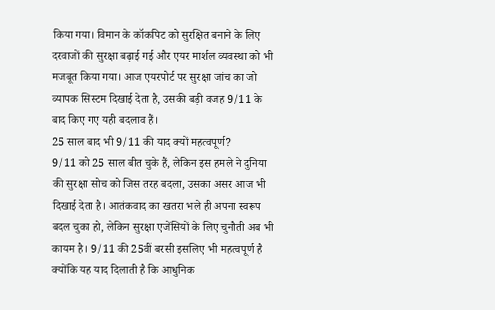किया गया। विमान के कॉकपिट को सुरक्षित बनाने के लिए दरवाजों की सुरक्षा बढ़ाई गई और एयर मार्शल व्यवस्था को भी मजबूत किया गया। आज एयरपोर्ट पर सुरक्षा जांच का जो व्यापक सिस्टम दिखाई देता है, उसकी बड़ी वजह 9/11 के बाद किए गए यही बदलाव हैं।
25 साल बाद भी 9/11 की याद क्यों महत्वपूर्ण?
9/11 को 25 साल बीत चुके हैं, लेकिन इस हमले ने दुनिया की सुरक्षा सोच को जिस तरह बदला, उसका असर आज भी दिखाई देता है। आतंकवाद का खतरा भले ही अपना स्वरूप बदल चुका हो, लेकिन सुरक्षा एजेंसियों के लिए चुनौती अब भी कायम है। 9/11 की 25वीं बरसी इसलिए भी महत्वपूर्ण है क्योंकि यह याद दिलाती है कि आधुनिक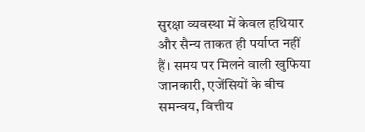सुरक्षा व्यवस्था में केवल हथियार और सैन्य ताकत ही पर्याप्त नहीं हैं। समय पर मिलने वाली खुफिया जानकारी, एजेंसियों के बीच समन्वय, वित्तीय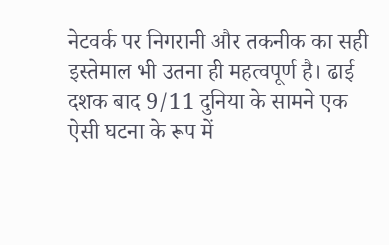नेटवर्क पर निगरानी और तकनीक का सही इस्तेमाल भी उतना ही महत्वपूर्ण है। ढाई दशक बाद 9/11 दुनिया के सामने एक ऐसी घटना के रूप में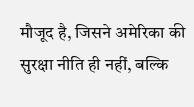मौजूद है, जिसने अमेरिका की सुरक्षा नीति ही नहीं, बल्कि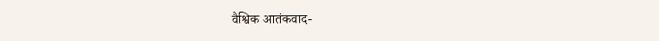वैश्विक आतंकवाद-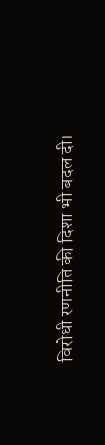विरोधी रणनीति की दिशा भी बदल दी।